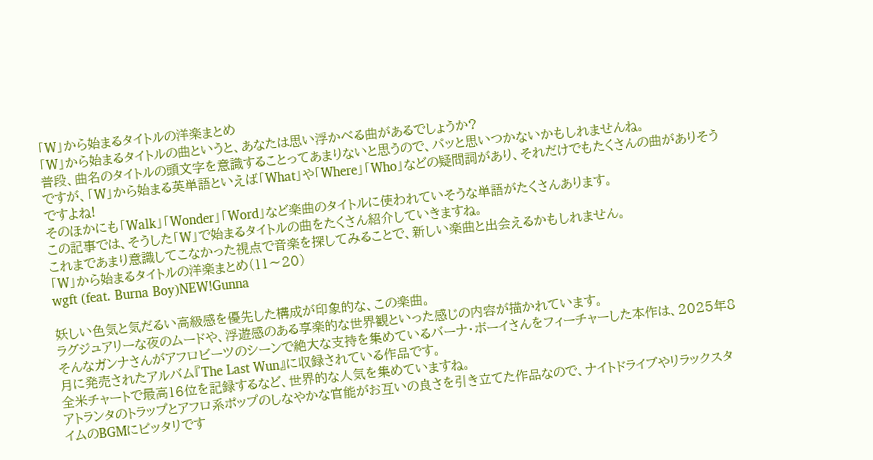「W」から始まるタイトルの洋楽まとめ
「W」から始まるタイトルの曲というと、あなたは思い浮かべる曲があるでしょうか?
普段、曲名のタイトルの頭文字を意識することってあまりないと思うので、パッと思いつかないかもしれませんね。
ですが、「W」から始まる英単語といえば「What」や「Where」「Who」などの疑問詞があり、それだけでもたくさんの曲がありそうですよね!
そのほかにも「Walk」「Wonder」「Word」など楽曲のタイトルに使われていそうな単語がたくさんあります。
この記事では、そうした「W」で始まるタイトルの曲をたくさん紹介していきますね。
これまであまり意識してこなかった視点で音楽を探してみることで、新しい楽曲と出会えるかもしれません。
「W」から始まるタイトルの洋楽まとめ(11〜20)
wgft (feat. Burna Boy)NEW!Gunna

妖しい色気と気だるい高級感を優先した構成が印象的な、この楽曲。
ラグジュアリーな夜のムードや、浮遊感のある享楽的な世界観といった感じの内容が描かれています。
そんなガンナさんがアフロビーツのシーンで絶大な支持を集めているバーナ・ボーイさんをフィーチャーした本作は、2025年8月に発売されたアルバム『The Last Wun』に収録されている作品です。
全米チャートで最高16位を記録するなど、世界的な人気を集めていますね。
アトランタのトラップとアフロ系ポップのしなやかな官能がお互いの良さを引き立てた作品なので、ナイトドライブやリラックスタイムのBGMにピッタリです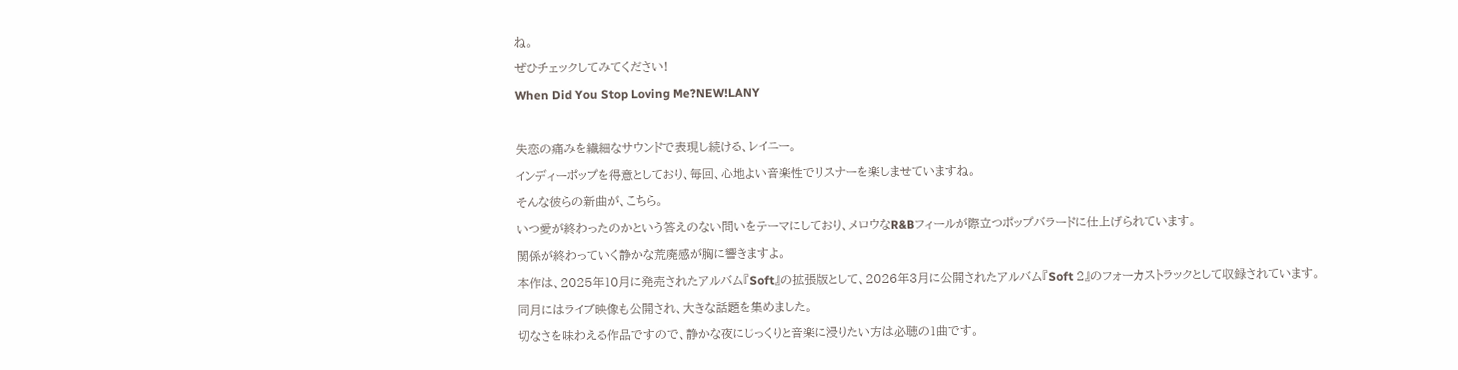ね。
ぜひチェックしてみてください!
When Did You Stop Loving Me?NEW!LANY

失恋の痛みを繊細なサウンドで表現し続ける、レイニー。
インディーポップを得意としており、毎回、心地よい音楽性でリスナーを楽しませていますね。
そんな彼らの新曲が、こちら。
いつ愛が終わったのかという答えのない問いをテーマにしており、メロウなR&Bフィールが際立つポップバラードに仕上げられています。
関係が終わっていく静かな荒廃感が胸に響きますよ。
本作は、2025年10月に発売されたアルバム『Soft』の拡張版として、2026年3月に公開されたアルバム『Soft 2』のフォーカストラックとして収録されています。
同月にはライブ映像も公開され、大きな話題を集めました。
切なさを味わえる作品ですので、静かな夜にじっくりと音楽に浸りたい方は必聴の1曲です。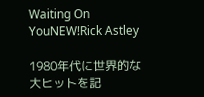Waiting On YouNEW!Rick Astley

1980年代に世界的な大ヒットを記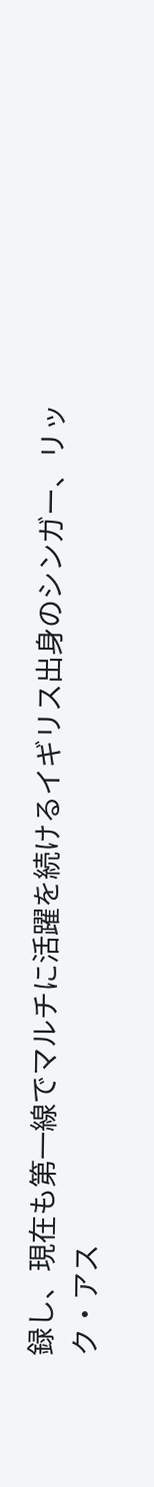録し、現在も第一線でマルチに活躍を続けるイギリス出身のシンガー、リック・アス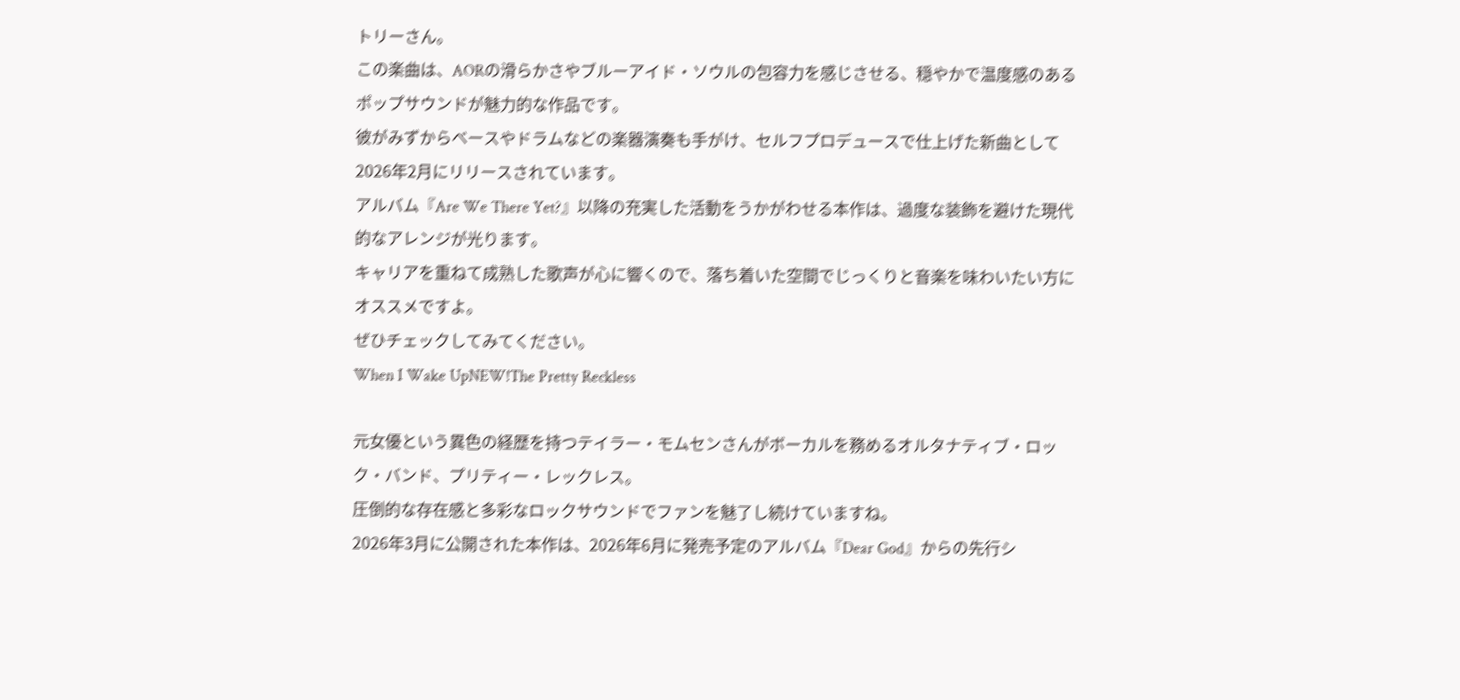トリーさん。
この楽曲は、AORの滑らかさやブルーアイド・ソウルの包容力を感じさせる、穏やかで温度感のあるポップサウンドが魅力的な作品です。
彼がみずからベースやドラムなどの楽器演奏も手がけ、セルフプロデュースで仕上げた新曲として2026年2月にリリースされています。
アルバム『Are We There Yet?』以降の充実した活動をうかがわせる本作は、過度な装飾を避けた現代的なアレンジが光ります。
キャリアを重ねて成熟した歌声が心に響くので、落ち着いた空間でじっくりと音楽を味わいたい方にオススメですよ。
ぜひチェックしてみてください。
When I Wake UpNEW!The Pretty Reckless

元女優という異色の経歴を持つテイラー・モムセンさんがボーカルを務めるオルタナティブ・ロック・バンド、プリティー・レックレス。
圧倒的な存在感と多彩なロックサウンドでファンを魅了し続けていますね。
2026年3月に公開された本作は、2026年6月に発売予定のアルバム『Dear God』からの先行シ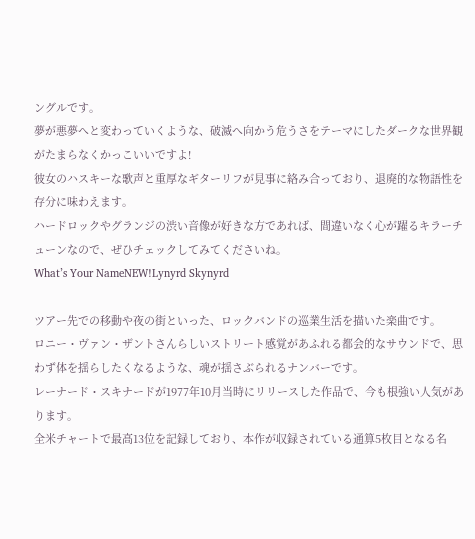ングルです。
夢が悪夢へと変わっていくような、破滅へ向かう危うさをテーマにしたダークな世界観がたまらなくかっこいいですよ!
彼女のハスキーな歌声と重厚なギターリフが見事に絡み合っており、退廃的な物語性を存分に味わえます。
ハードロックやグランジの渋い音像が好きな方であれば、間違いなく心が躍るキラーチューンなので、ぜひチェックしてみてくださいね。
What’s Your NameNEW!Lynyrd Skynyrd

ツアー先での移動や夜の街といった、ロックバンドの巡業生活を描いた楽曲です。
ロニー・ヴァン・ザントさんらしいストリート感覚があふれる都会的なサウンドで、思わず体を揺らしたくなるような、魂が揺さぶられるナンバーです。
レーナード・スキナードが1977年10月当時にリリースした作品で、今も根強い人気があります。
全米チャートで最高13位を記録しており、本作が収録されている通算5枚目となる名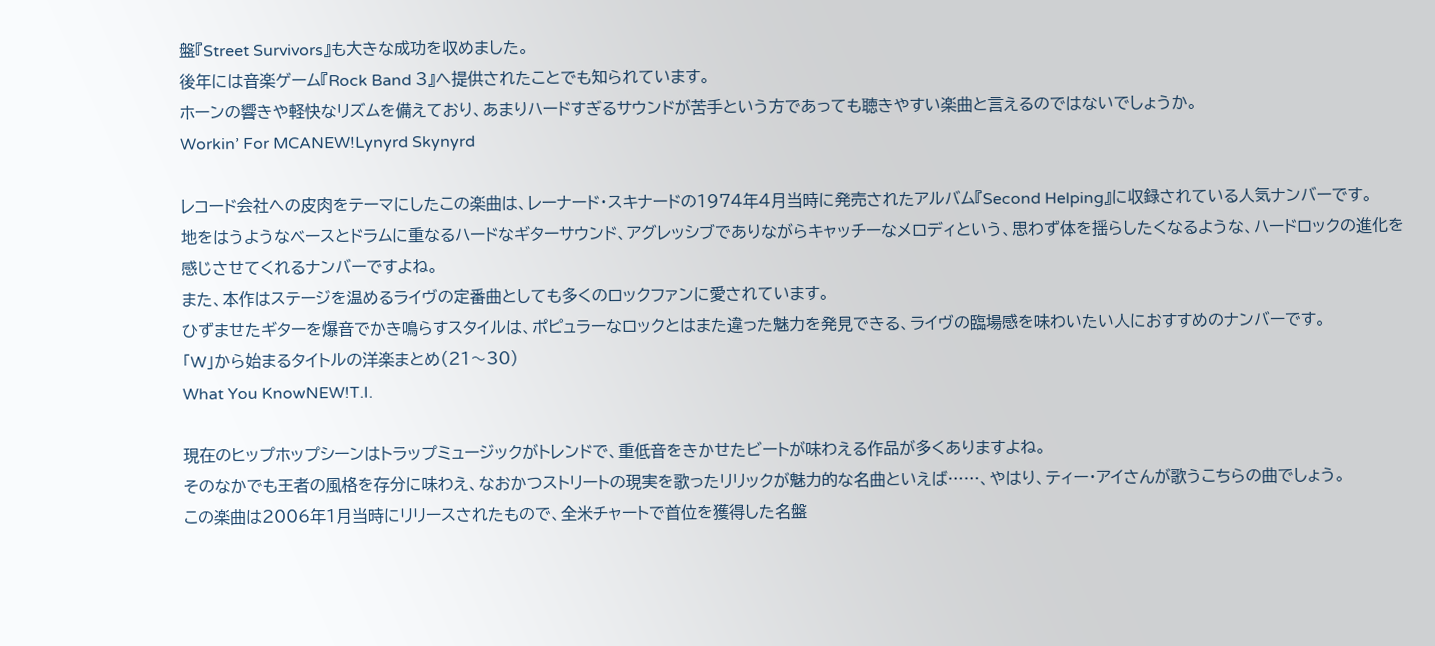盤『Street Survivors』も大きな成功を収めました。
後年には音楽ゲーム『Rock Band 3』へ提供されたことでも知られています。
ホーンの響きや軽快なリズムを備えており、あまりハードすぎるサウンドが苦手という方であっても聴きやすい楽曲と言えるのではないでしょうか。
Workin’ For MCANEW!Lynyrd Skynyrd

レコード会社への皮肉をテーマにしたこの楽曲は、レーナード・スキナードの1974年4月当時に発売されたアルバム『Second Helping』に収録されている人気ナンバーです。
地をはうようなベースとドラムに重なるハードなギターサウンド、アグレッシブでありながらキャッチーなメロディという、思わず体を揺らしたくなるような、ハードロックの進化を感じさせてくれるナンバーですよね。
また、本作はステージを温めるライヴの定番曲としても多くのロックファンに愛されています。
ひずませたギターを爆音でかき鳴らすスタイルは、ポピュラーなロックとはまた違った魅力を発見できる、ライヴの臨場感を味わいたい人におすすめのナンバーです。
「W」から始まるタイトルの洋楽まとめ(21〜30)
What You KnowNEW!T.I.

現在のヒップホップシーンはトラップミュージックがトレンドで、重低音をきかせたビートが味わえる作品が多くありますよね。
そのなかでも王者の風格を存分に味わえ、なおかつストリートの現実を歌ったリリックが魅力的な名曲といえば……、やはり、ティー・アイさんが歌うこちらの曲でしょう。
この楽曲は2006年1月当時にリリースされたもので、全米チャートで首位を獲得した名盤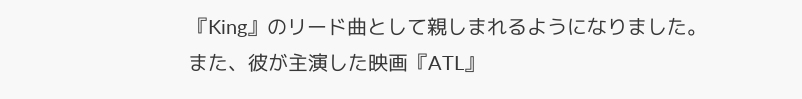『King』のリード曲として親しまれるようになりました。
また、彼が主演した映画『ATL』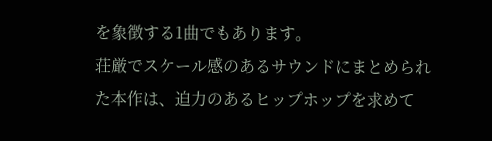を象徴する1曲でもあります。
荘厳でスケール感のあるサウンドにまとめられた本作は、迫力のあるヒップホップを求めて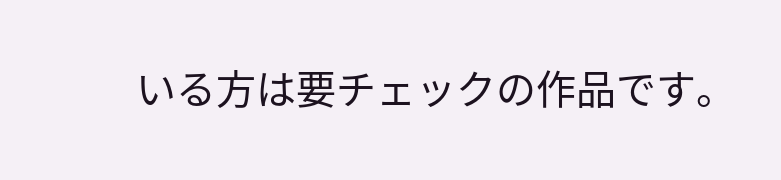いる方は要チェックの作品です。